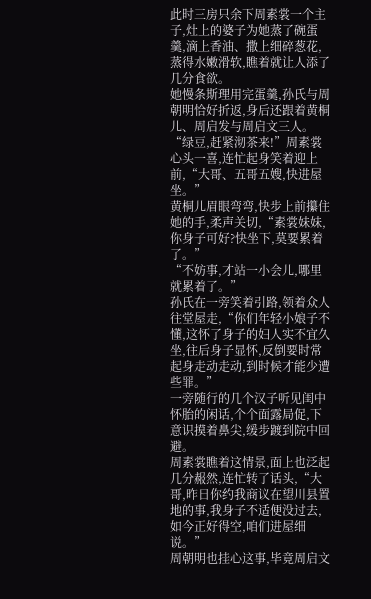此时三房只余下周素裳一个主子,灶上的婆子为她蒸了碗蛋羹,滴上香油、撒上细碎葱花,蒸得水嫩滑软,瞧着就让人添了几分食欲。
她慢条斯理用完蛋羹,孙氏与周朝明恰好折返,身后还跟着黄桐儿、周启发与周启文三人。
“绿豆,赶紧沏茶来!”周素裳心头一喜,连忙起身笑着迎上前,“大哥、五哥五嫂,快进屋坐。”
黄桐儿眉眼弯弯,快步上前攥住她的手,柔声关切,“素裳妹妹,你身子可好?快坐下,莫要累着了。”
“不妨事,才站一小会儿,哪里就累着了。”
孙氏在一旁笑着引路,领着众人往堂屋走,“你们年轻小娘子不懂,这怀了身子的妇人实不宜久坐,往后身子显怀,反倒要时常起身走动走动,到时候才能少遭些罪。”
一旁随行的几个汉子听见闺中怀胎的闲话,个个面露局促,下意识摸着鼻尖,缓步踱到院中回避。
周素裳瞧着这情景,面上也泛起几分赧然,连忙转了话头,“大哥,昨日你约我商议在望川县置地的事,我身子不适便没过去,如今正好得空,咱们进屋细说。”
周朝明也挂心这事,毕竟周启文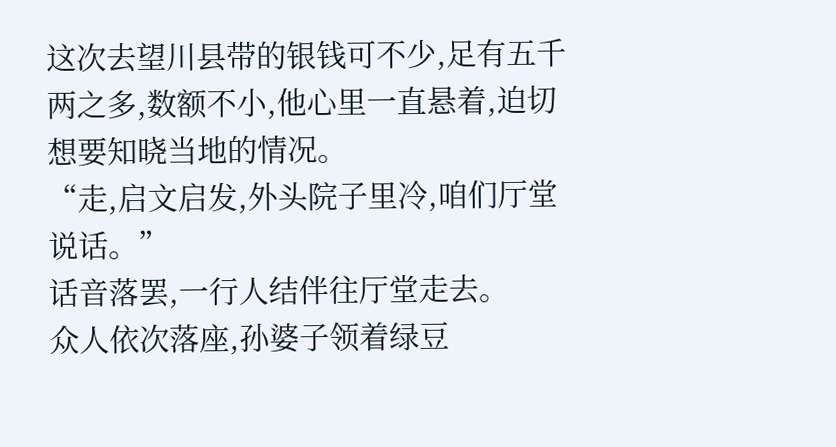这次去望川县带的银钱可不少,足有五千两之多,数额不小,他心里一直悬着,迫切想要知晓当地的情况。
“走,启文启发,外头院子里冷,咱们厅堂说话。”
话音落罢,一行人结伴往厅堂走去。
众人依次落座,孙婆子领着绿豆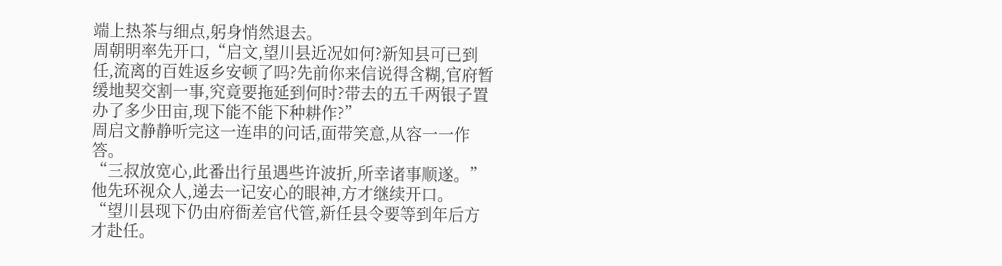端上热茶与细点,躬身悄然退去。
周朝明率先开口,“启文,望川县近况如何?新知县可已到任,流离的百姓返乡安顿了吗?先前你来信说得含糊,官府暂缓地契交割一事,究竟要拖延到何时?带去的五千两银子置办了多少田亩,现下能不能下种耕作?”
周启文静静听完这一连串的问话,面带笑意,从容一一作答。
“三叔放宽心,此番出行虽遇些许波折,所幸诸事顺遂。”他先环视众人,递去一记安心的眼神,方才继续开口。
“望川县现下仍由府衙差官代管,新任县令要等到年后方才赴任。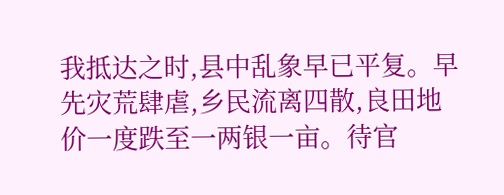我抵达之时,县中乱象早已平复。早先灾荒肆虐,乡民流离四散,良田地价一度跌至一两银一亩。待官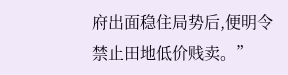府出面稳住局势后,便明令禁止田地低价贱卖。”